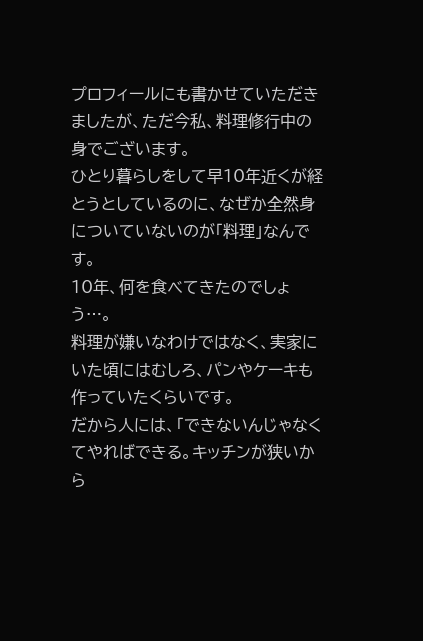プロフィールにも書かせていただきましたが、ただ今私、料理修行中の身でございます。
ひとり暮らしをして早10年近くが経とうとしているのに、なぜか全然身についていないのが「料理」なんです。
10年、何を食べてきたのでしょう…。
料理が嫌いなわけではなく、実家にいた頃にはむしろ、パンやケーキも作っていたくらいです。
だから人には、「できないんじゃなくてやればできる。キッチンが狭いから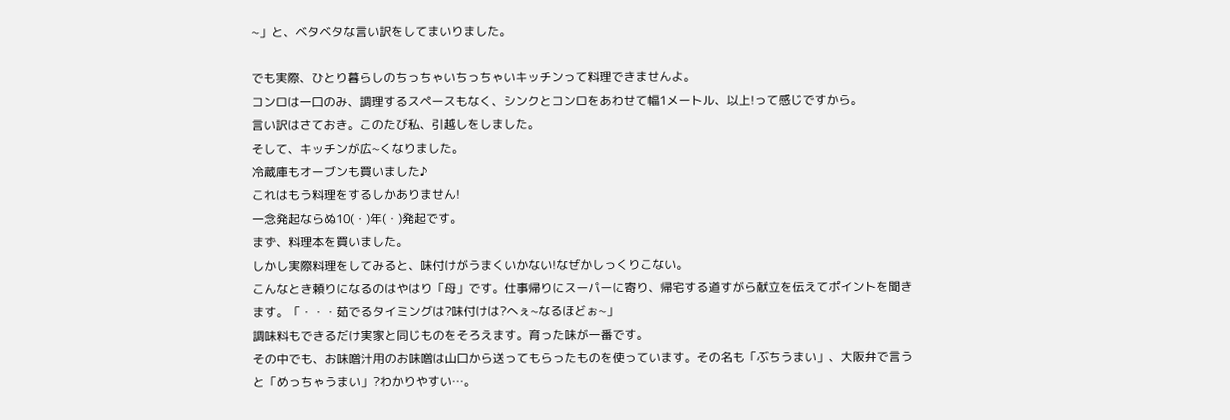~」と、ベタベタな言い訳をしてまいりました。

でも実際、ひとり暮らしのちっちゃいちっちゃいキッチンって料理できませんよ。
コンロは一口のみ、調理するスペースもなく、シンクとコンロをあわせて幅1メートル、以上!って感じですから。
言い訳はさておき。このたび私、引越しをしました。
そして、キッチンが広~くなりました。
冷蔵庫もオーブンも買いました♪
これはもう料理をするしかありません!
一念発起ならぬ10(・)年(・)発起です。
まず、料理本を買いました。
しかし実際料理をしてみると、味付けがうまくいかない!なぜかしっくりこない。
こんなとき頼りになるのはやはり「母」です。仕事帰りにスーパーに寄り、帰宅する道すがら献立を伝えてポイントを聞きます。「・・・茹でるタイミングは?味付けは?へぇ~なるほどぉ~」
調味料もできるだけ実家と同じものをそろえます。育った味が一番です。
その中でも、お味噌汁用のお味噌は山口から送ってもらったものを使っています。その名も「ぶちうまい」、大阪弁で言うと「めっちゃうまい」?わかりやすい…。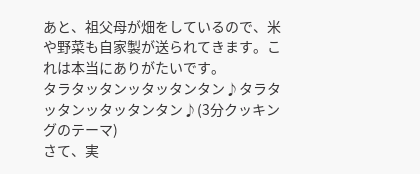あと、祖父母が畑をしているので、米や野菜も自家製が送られてきます。これは本当にありがたいです。
タラタッタンッタッタンタン♪タラタッタンッタッタンタン♪(3分クッキングのテーマ)
さて、実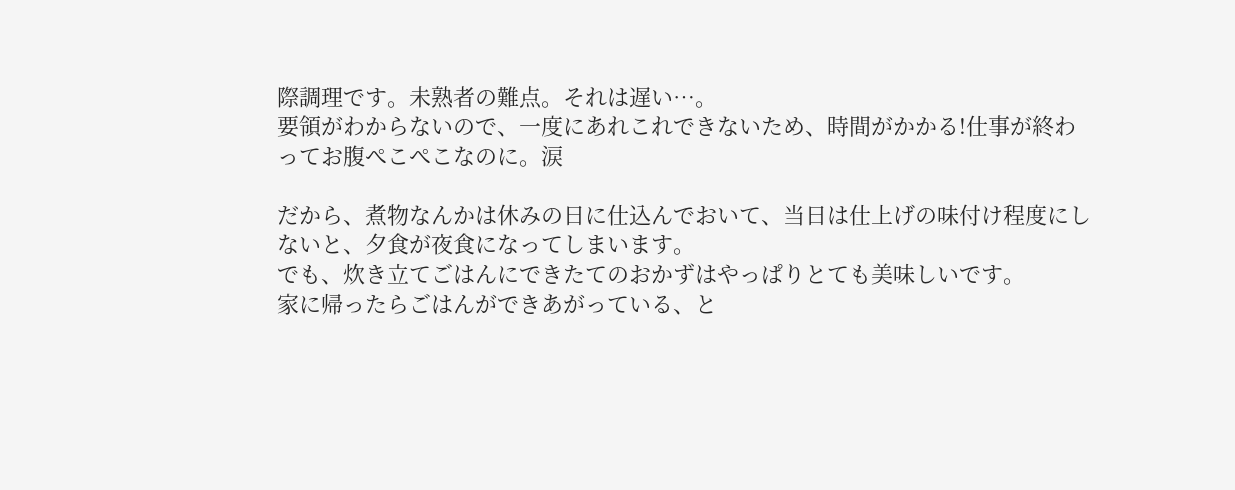際調理です。未熟者の難点。それは遅い…。
要領がわからないので、一度にあれこれできないため、時間がかかる!仕事が終わってお腹ぺこぺこなのに。涙

だから、煮物なんかは休みの日に仕込んでおいて、当日は仕上げの味付け程度にしないと、夕食が夜食になってしまいます。
でも、炊き立てごはんにできたてのおかずはやっぱりとても美味しいです。
家に帰ったらごはんができあがっている、と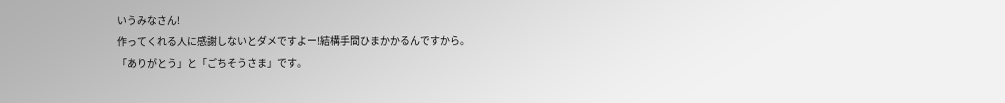いうみなさん!
作ってくれる人に感謝しないとダメですよー!結構手間ひまかかるんですから。
「ありがとう」と「ごちそうさま」です。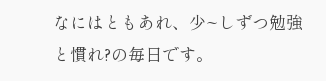なにはともあれ、少~しずつ勉強と慣れ?の毎日です。